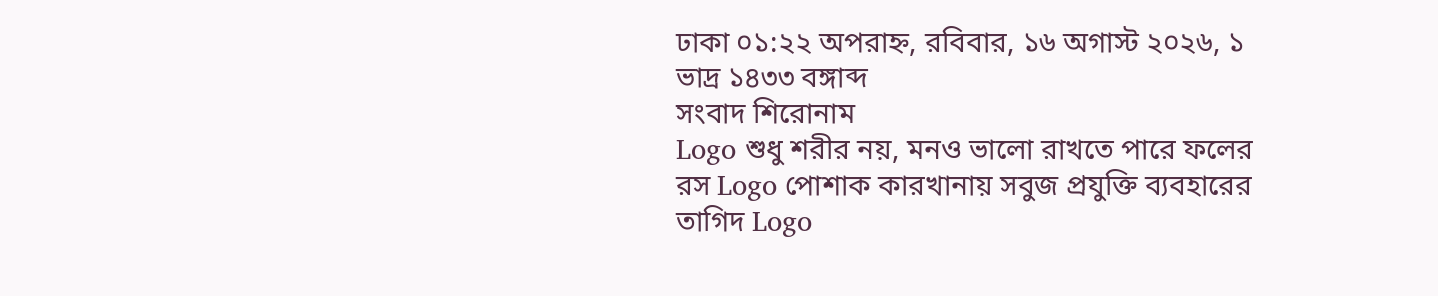ঢাকা ০১:২২ অপরাহ্ন, রবিবার, ১৬ অগাস্ট ২০২৬, ১ ভাদ্র ১৪৩৩ বঙ্গাব্দ
সংবাদ শিরোনাম
Logo শুধু শরীর নয়, মনও ভালো রাখতে পারে ফলের রস Logo পোশাক কারখানায় সবুজ প্রযুক্তি ব্যবহারের তাগিদ Logo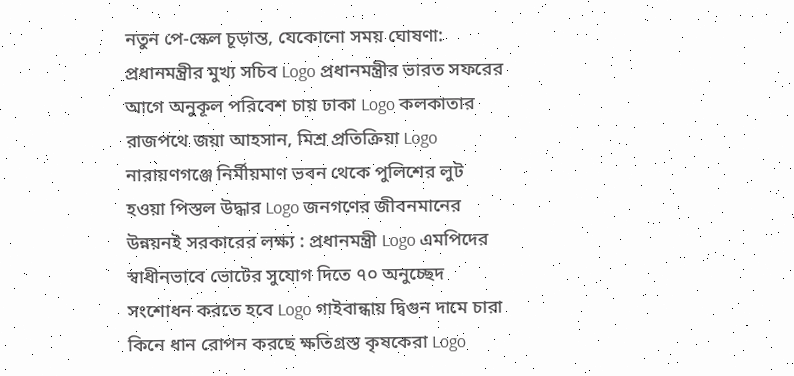নতুন পে-স্কেল চূড়ান্ত, যেকোনো সময় ঘোষণা: প্রধানমন্ত্রীর মুখ্য সচিব Logo প্রধানমন্ত্রীর ভারত সফরের আগে অনুকূল পরিবেশ চায় ঢাকা Logo কলকাতার রাজপথে জয়া আহসান, মিশ্র প্রতিক্রিয়া Logo নারায়ণগঞ্জে নির্মীয়মাণ ভবন থেকে পুলিশের লুট হওয়া পিস্তল উদ্ধার Logo জনগণের জীবনমানের উন্নয়নই সরকারের লক্ষ্য : প্রধানমন্ত্রী Logo এমপিদের স্বাধীনভাবে ভোটের সুযোগ দিতে ৭০ অনুচ্ছেদ সংশোধন করতে হবে Logo গাইবান্ধায় দ্বিগুন দামে চারা কিনে ধান রোপন করছে ক্ষতিগ্রস্ত কৃষকেরা Logo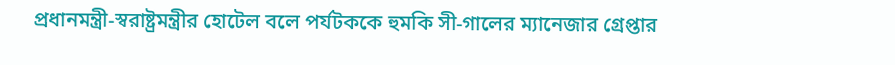প্রধানমন্ত্রী-স্বরাষ্ট্রমন্ত্রীর হোটেল বলে পর্যটককে হুমকি সী-গালের ম্যানেজার গ্রেপ্তার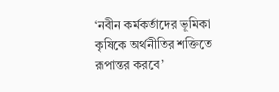‘নবীন কর্মকর্তাদের ভূমিকা কৃষিকে অর্থনীতির শক্তিতে রূপান্তর করবে’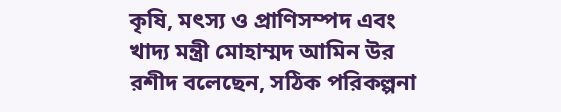কৃষি, মৎস্য ও প্রাণিসম্পদ এবং খাদ্য মন্ত্রী মোহাম্মদ আমিন উর রশীদ বলেছেন, সঠিক পরিকল্পনা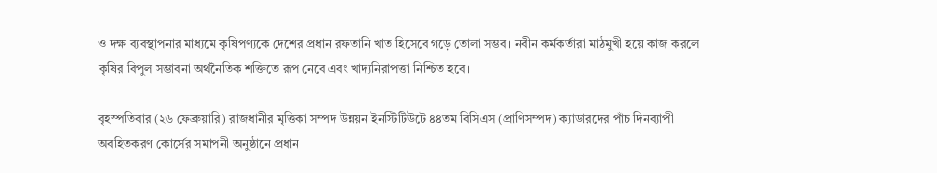ও দক্ষ ব্যবস্থাপনার মাধ্যমে কৃষিপণ্যকে দেশের প্রধান রফতানি খাত হিসেবে গড়ে তোলা সম্ভব। নবীন কর্মকর্তারা মাঠমুখী হয়ে কাজ করলে কৃষির বিপুল সম্ভাবনা অর্থনৈতিক শক্তিতে রূপ নেবে এবং খাদ্যনিরাপত্তা নিশ্চিত হবে।

বৃহস্পতিবার (২৬ ফেব্রুয়ারি) রাজধানীর মৃত্তিকা সম্পদ উন্নয়ন ইনস্টিটিউটে ৪৪তম বিসিএস (প্রাণিসম্পদ) ক্যাডারদের পাঁচ দিনব্যাপী অবহিতকরণ কোর্সের সমাপনী অনুষ্ঠানে প্রধান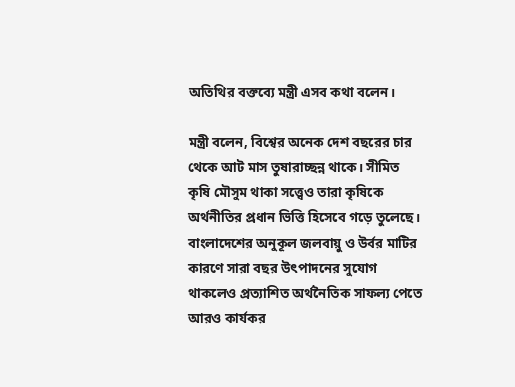অতিথির বক্তব্যে মন্ত্রী এসব কথা বলেন।

মন্ত্রী বলেন, বিশ্বের অনেক দেশ বছরের চার থেকে আট মাস তুষারাচ্ছন্ন থাকে। সীমিত কৃষি মৌসুম থাকা সত্ত্বেও তারা কৃষিকে অর্থনীতির প্রধান ভিত্তি হিসেবে গড়ে তুলেছে। বাংলাদেশের অনুকূল জলবায়ু ও উর্বর মাটির কারণে সারা বছর উৎপাদনের সুযোগ থাকলেও প্রত্যাশিত অর্থনৈতিক সাফল্য পেতে আরও কার্যকর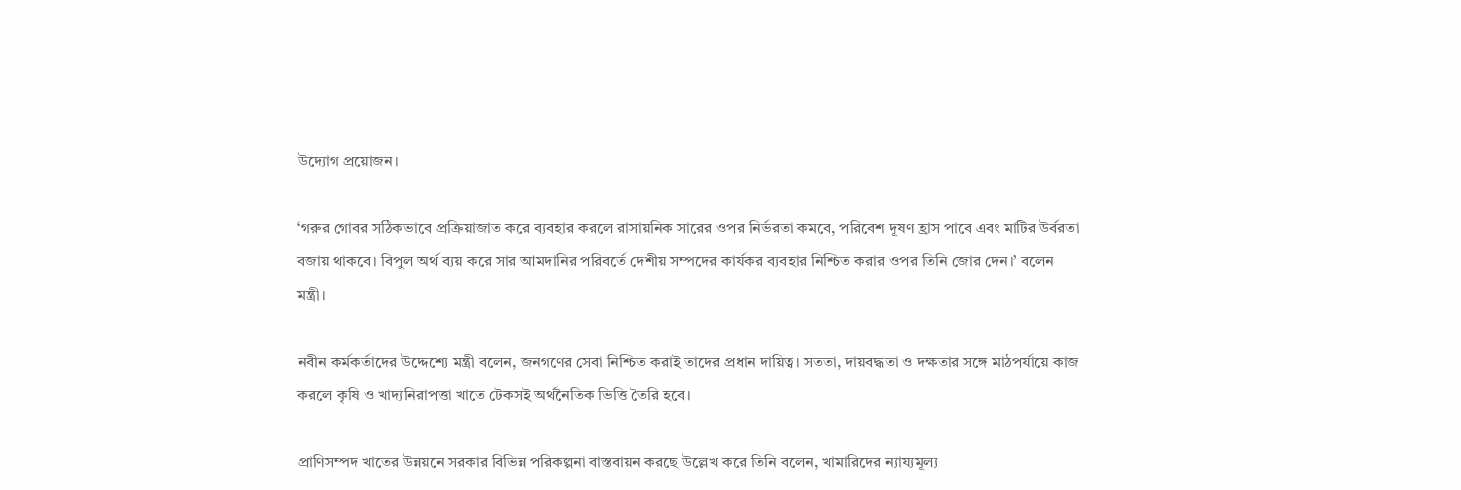উদ্যোগ প্রয়োজন।

‘গরুর গোবর সঠিকভাবে প্রক্রিয়াজাত করে ব্যবহার করলে রাসায়নিক সারের ওপর নির্ভরতা কমবে, পরিবেশ দূষণ হ্রাস পাবে এবং মাটির উর্বরতা বজায় থাকবে। বিপুল অর্থ ব্যয় করে সার আমদানির পরিবর্তে দেশীয় সম্পদের কার্যকর ব্যবহার নিশ্চিত করার ওপর তিনি জোর দেন।’ বলেন মন্ত্রী।

নবীন কর্মকর্তাদের উদ্দেশ্যে মন্ত্রী বলেন, জনগণের সেবা নিশ্চিত করাই তাদের প্রধান দায়িত্ব। সততা, দায়বদ্ধতা ও দক্ষতার সঙ্গে মাঠপর্যায়ে কাজ করলে কৃষি ও খাদ্যনিরাপত্তা খাতে টেকসই অর্থনৈতিক ভিত্তি তৈরি হবে।

প্রাণিসম্পদ খাতের উন্নয়নে সরকার বিভিন্ন পরিকল্পনা বাস্তবায়ন করছে উল্লেখ করে তিনি বলেন, খামারিদের ন্যায্যমূল্য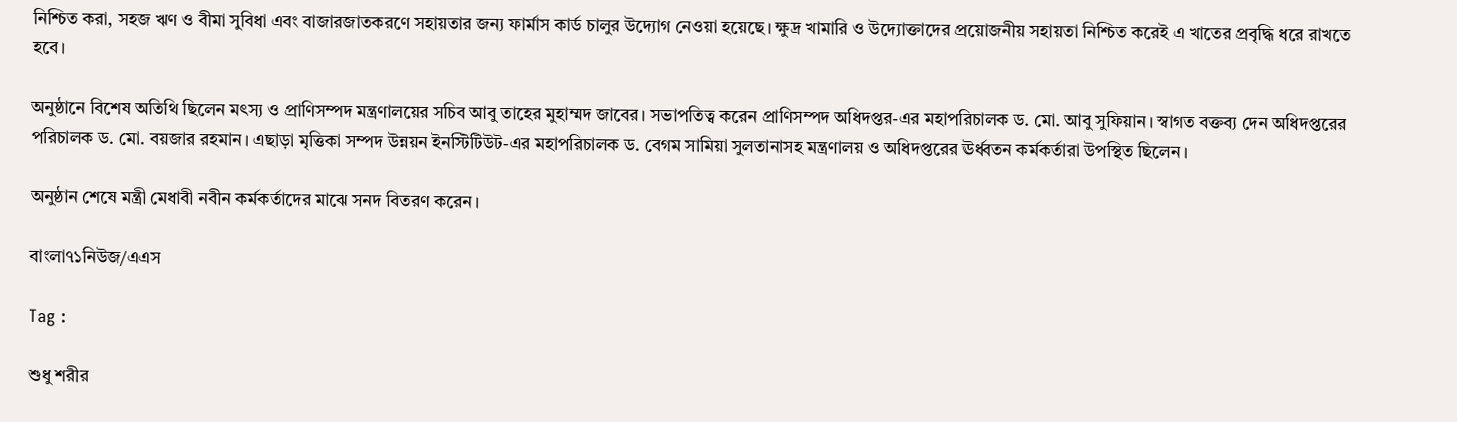নিশ্চিত করা, সহজ ঋণ ও বীমা সুবিধা এবং বাজারজাতকরণে সহায়তার জন্য ফার্মাস কার্ড চালুর উদ্যোগ নেওয়া হয়েছে। ক্ষুদ্র খামারি ও উদ্যোক্তাদের প্রয়োজনীয় সহায়তা নিশ্চিত করেই এ খাতের প্রবৃদ্ধি ধরে রাখতে হবে।

অনুষ্ঠানে বিশেষ অতিথি ছিলেন মৎস্য ও প্রাণিসম্পদ মন্ত্রণালয়ের সচিব আবু তাহের মুহাম্মদ জাবের। সভাপতিত্ব করেন প্রাণিসম্পদ অধিদপ্তর-এর মহাপরিচালক ড. মো. আবু সুফিয়ান। স্বাগত বক্তব্য দেন অধিদপ্তরের পরিচালক ড. মো. বয়জার রহমান। এছাড়া মৃত্তিকা সম্পদ উন্নয়ন ইনস্টিটিউট-এর মহাপরিচালক ড. বেগম সামিয়া সুলতানাসহ মন্ত্রণালয় ও অধিদপ্তরের ঊর্ধ্বতন কর্মকর্তারা উপস্থিত ছিলেন।

অনুষ্ঠান শেষে মন্ত্রী মেধাবী নবীন কর্মকর্তাদের মাঝে সনদ বিতরণ করেন।

বাংলা৭১নিউজ/এএস

Tag :

শুধু শরীর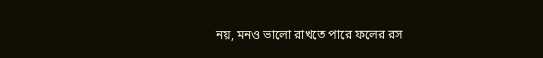নয়, মনও ভালো রাখতে পারে ফলের রস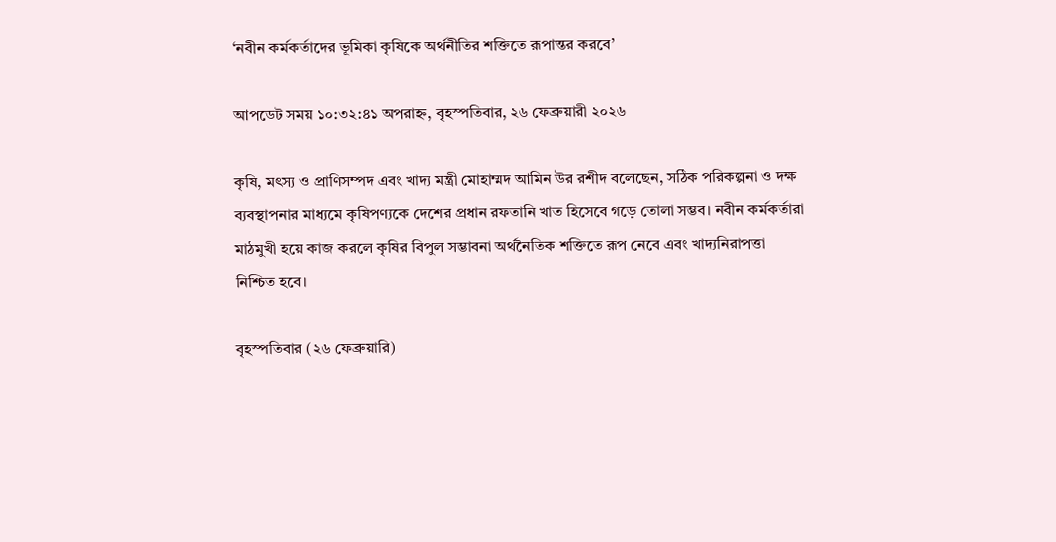‘নবীন কর্মকর্তাদের ভূমিকা কৃষিকে অর্থনীতির শক্তিতে রূপান্তর করবে’

আপডেট সময় ১০:৩২:৪১ অপরাহ্ন, বৃহস্পতিবার, ২৬ ফেব্রুয়ারী ২০২৬

কৃষি, মৎস্য ও প্রাণিসম্পদ এবং খাদ্য মন্ত্রী মোহাম্মদ আমিন উর রশীদ বলেছেন, সঠিক পরিকল্পনা ও দক্ষ ব্যবস্থাপনার মাধ্যমে কৃষিপণ্যকে দেশের প্রধান রফতানি খাত হিসেবে গড়ে তোলা সম্ভব। নবীন কর্মকর্তারা মাঠমুখী হয়ে কাজ করলে কৃষির বিপুল সম্ভাবনা অর্থনৈতিক শক্তিতে রূপ নেবে এবং খাদ্যনিরাপত্তা নিশ্চিত হবে।

বৃহস্পতিবার (২৬ ফেব্রুয়ারি)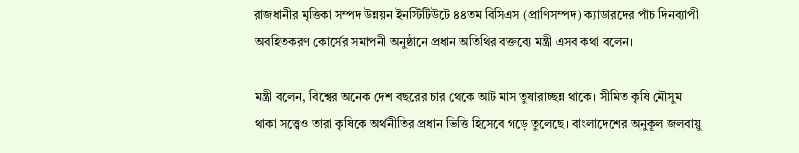রাজধানীর মৃত্তিকা সম্পদ উন্নয়ন ইনস্টিটিউটে ৪৪তম বিসিএস (প্রাণিসম্পদ) ক্যাডারদের পাঁচ দিনব্যাপী অবহিতকরণ কোর্সের সমাপনী অনুষ্ঠানে প্রধান অতিথির বক্তব্যে মন্ত্রী এসব কথা বলেন।

মন্ত্রী বলেন, বিশ্বের অনেক দেশ বছরের চার থেকে আট মাস তুষারাচ্ছন্ন থাকে। সীমিত কৃষি মৌসুম থাকা সত্ত্বেও তারা কৃষিকে অর্থনীতির প্রধান ভিত্তি হিসেবে গড়ে তুলেছে। বাংলাদেশের অনুকূল জলবায়ু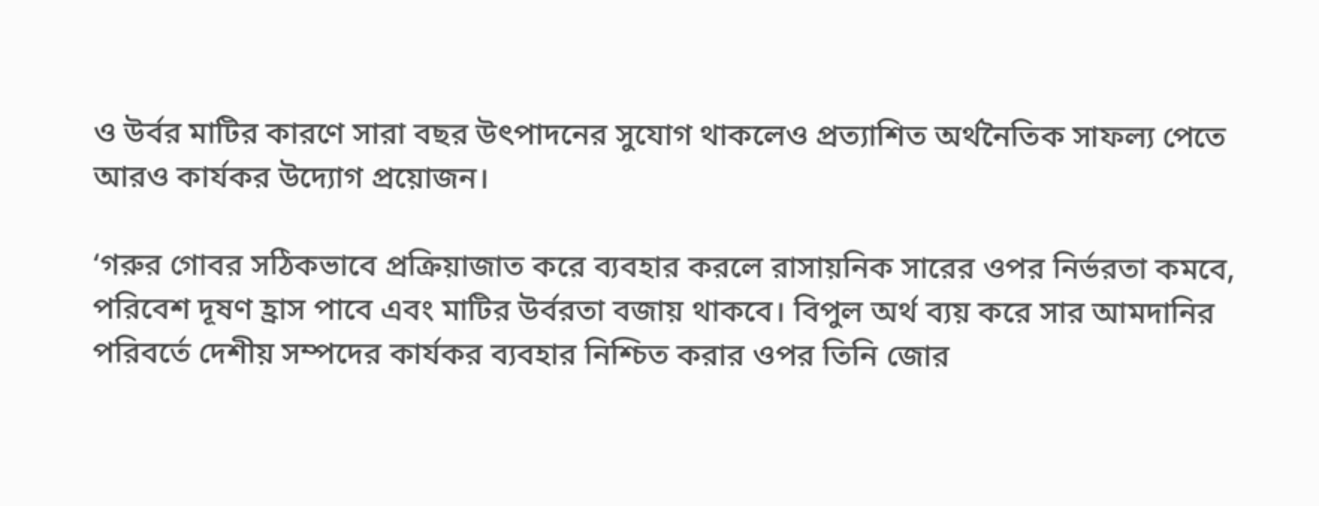ও উর্বর মাটির কারণে সারা বছর উৎপাদনের সুযোগ থাকলেও প্রত্যাশিত অর্থনৈতিক সাফল্য পেতে আরও কার্যকর উদ্যোগ প্রয়োজন।

‘গরুর গোবর সঠিকভাবে প্রক্রিয়াজাত করে ব্যবহার করলে রাসায়নিক সারের ওপর নির্ভরতা কমবে, পরিবেশ দূষণ হ্রাস পাবে এবং মাটির উর্বরতা বজায় থাকবে। বিপুল অর্থ ব্যয় করে সার আমদানির পরিবর্তে দেশীয় সম্পদের কার্যকর ব্যবহার নিশ্চিত করার ওপর তিনি জোর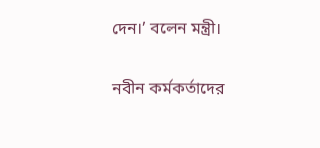দেন।’ বলেন মন্ত্রী।

নবীন কর্মকর্তাদের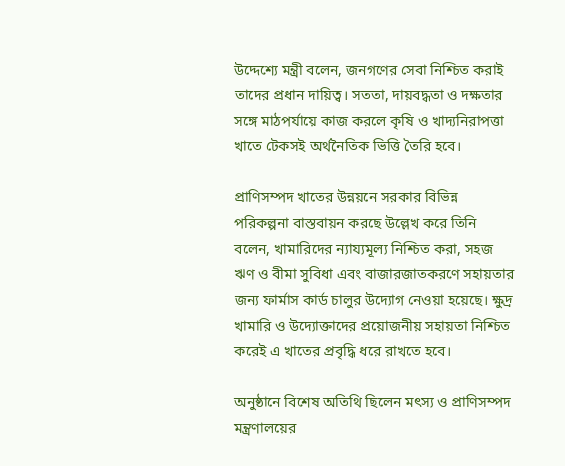উদ্দেশ্যে মন্ত্রী বলেন, জনগণের সেবা নিশ্চিত করাই তাদের প্রধান দায়িত্ব। সততা, দায়বদ্ধতা ও দক্ষতার সঙ্গে মাঠপর্যায়ে কাজ করলে কৃষি ও খাদ্যনিরাপত্তা খাতে টেকসই অর্থনৈতিক ভিত্তি তৈরি হবে।

প্রাণিসম্পদ খাতের উন্নয়নে সরকার বিভিন্ন পরিকল্পনা বাস্তবায়ন করছে উল্লেখ করে তিনি বলেন, খামারিদের ন্যায্যমূল্য নিশ্চিত করা, সহজ ঋণ ও বীমা সুবিধা এবং বাজারজাতকরণে সহায়তার জন্য ফার্মাস কার্ড চালুর উদ্যোগ নেওয়া হয়েছে। ক্ষুদ্র খামারি ও উদ্যোক্তাদের প্রয়োজনীয় সহায়তা নিশ্চিত করেই এ খাতের প্রবৃদ্ধি ধরে রাখতে হবে।

অনুষ্ঠানে বিশেষ অতিথি ছিলেন মৎস্য ও প্রাণিসম্পদ মন্ত্রণালয়ের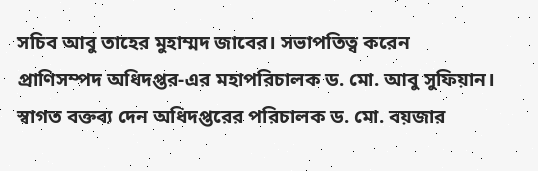সচিব আবু তাহের মুহাম্মদ জাবের। সভাপতিত্ব করেন প্রাণিসম্পদ অধিদপ্তর-এর মহাপরিচালক ড. মো. আবু সুফিয়ান। স্বাগত বক্তব্য দেন অধিদপ্তরের পরিচালক ড. মো. বয়জার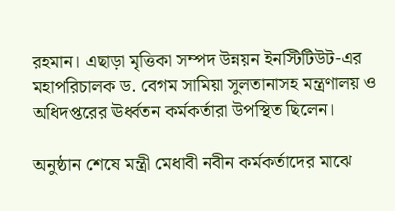রহমান। এছাড়া মৃত্তিকা সম্পদ উন্নয়ন ইনস্টিটিউট-এর মহাপরিচালক ড. বেগম সামিয়া সুলতানাসহ মন্ত্রণালয় ও অধিদপ্তরের ঊর্ধ্বতন কর্মকর্তারা উপস্থিত ছিলেন।

অনুষ্ঠান শেষে মন্ত্রী মেধাবী নবীন কর্মকর্তাদের মাঝে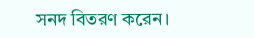সনদ বিতরণ করেন।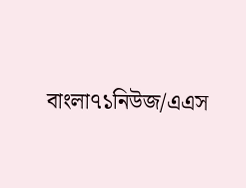বাংলা৭১নিউজ/এএস